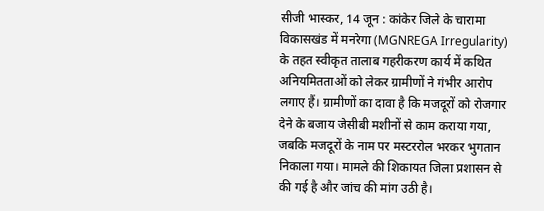सीजी भास्कर, 14 जून : कांकेर जिले के चारामा विकासखंड में मनरेगा (MGNREGA Irregularity) के तहत स्वीकृत तालाब गहरीकरण कार्य में कथित अनियमितताओं को लेकर ग्रामीणों ने गंभीर आरोप लगाए हैं। ग्रामीणों का दावा है कि मजदूरों को रोजगार देने के बजाय जेसीबी मशीनों से काम कराया गया, जबकि मजदूरों के नाम पर मस्टररोल भरकर भुगतान निकाला गया। मामले की शिकायत जिला प्रशासन से की गई है और जांच की मांग उठी है।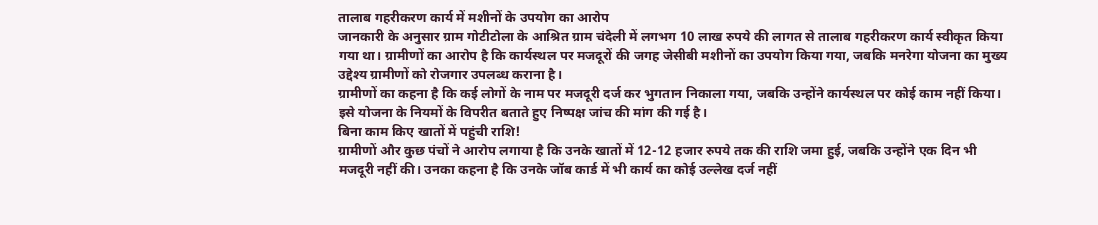तालाब गहरीकरण कार्य में मशीनों के उपयोग का आरोप
जानकारी के अनुसार ग्राम गोटीटोला के आश्रित ग्राम चंदेली में लगभग 10 लाख रुपये की लागत से तालाब गहरीकरण कार्य स्वीकृत किया गया था। ग्रामीणों का आरोप है कि कार्यस्थल पर मजदूरों की जगह जेसीबी मशीनों का उपयोग किया गया, जबकि मनरेगा योजना का मुख्य उद्देश्य ग्रामीणों को रोजगार उपलब्ध कराना है।
ग्रामीणों का कहना है कि कई लोगों के नाम पर मजदूरी दर्ज कर भुगतान निकाला गया, जबकि उन्होंने कार्यस्थल पर कोई काम नहीं किया। इसे योजना के नियमों के विपरीत बताते हुए निष्पक्ष जांच की मांग की गई है।
बिना काम किए खातों में पहुंची राशि!
ग्रामीणों और कुछ पंचों ने आरोप लगाया है कि उनके खातों में 12-12 हजार रुपये तक की राशि जमा हुई, जबकि उन्होंने एक दिन भी मजदूरी नहीं की। उनका कहना है कि उनके जॉब कार्ड में भी कार्य का कोई उल्लेख दर्ज नहीं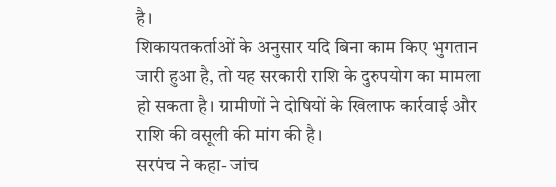है।
शिकायतकर्ताओं के अनुसार यदि बिना काम किए भुगतान जारी हुआ है, तो यह सरकारी राशि के दुरुपयोग का मामला हो सकता है। ग्रामीणों ने दोषियों के खिलाफ कार्रवाई और राशि की वसूली की मांग की है।
सरपंच ने कहा- जांच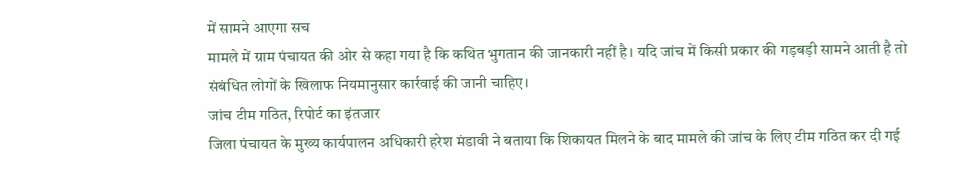में सामने आएगा सच
मामले में ग्राम पंचायत की ओर से कहा गया है कि कथित भुगतान की जानकारी नहीं है। यदि जांच में किसी प्रकार की गड़बड़ी सामने आती है तो संबंधित लोगों के खिलाफ नियमानुसार कार्रवाई की जानी चाहिए।
जांच टीम गठित, रिपोर्ट का इंतजार
जिला पंचायत के मुख्य कार्यपालन अधिकारी हरेश मंडावी ने बताया कि शिकायत मिलने के बाद मामले की जांच के लिए टीम गठित कर दी गई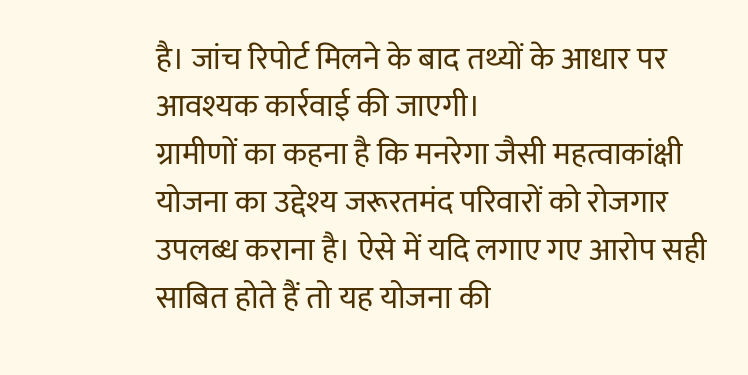है। जांच रिपोर्ट मिलने के बाद तथ्यों के आधार पर आवश्यक कार्रवाई की जाएगी।
ग्रामीणों का कहना है कि मनरेगा जैसी महत्वाकांक्षी योजना का उद्देश्य जरूरतमंद परिवारों को रोजगार उपलब्ध कराना है। ऐसे में यदि लगाए गए आरोप सही साबित होते हैं तो यह योजना की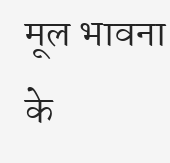मूल भावना के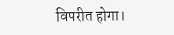विपरीत होगा।